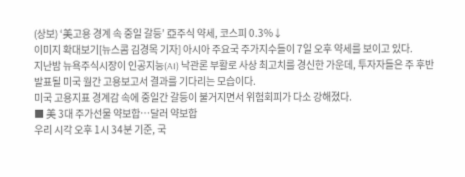(상보) ‘美고용 경계 속 중일 갈등’ 亞주식 약세, 코스피 0.3%↓
이미지 확대보기[뉴스콤 김경목 기자] 아시아 주요국 주가지수들이 7일 오후 약세를 보이고 있다.
지난밤 뉴욕주식시장이 인공지능(AI) 낙관론 부활로 사상 최고치를 경신한 가운데, 투자자들은 주 후반 발표될 미국 월간 고용보고서 결과를 기다리는 모습이다.
미국 고용지표 경계감 속에 중일간 갈등이 불거지면서 위험회피가 다소 강해졌다.
■ 美 3대 주가선물 약보합…달러 약보합
우리 시각 오후 1시 34분 기준, 국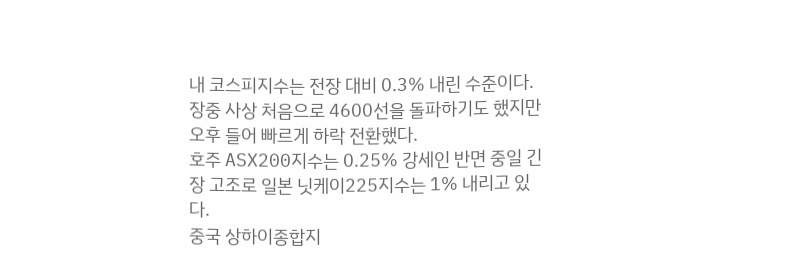내 코스피지수는 전장 대비 0.3% 내린 수준이다. 장중 사상 처음으로 4600선을 돌파하기도 했지만 오후 들어 빠르게 하락 전환했다.
호주 ASX200지수는 0.25% 강세인 반면 중일 긴장 고조로 일본 닛케이225지수는 1% 내리고 있다.
중국 상하이종합지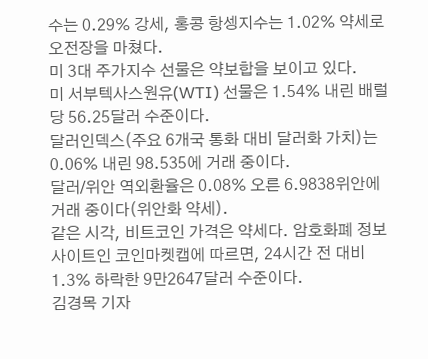수는 0.29% 강세, 홍콩 항셍지수는 1.02% 약세로 오전장을 마쳤다.
미 3대 주가지수 선물은 약보합을 보이고 있다.
미 서부텍사스원유(WTI) 선물은 1.54% 내린 배럴당 56.25달러 수준이다.
달러인덱스(주요 6개국 통화 대비 달러화 가치)는 0.06% 내린 98.535에 거래 중이다.
달러/위안 역외환율은 0.08% 오른 6.9838위안에 거래 중이다(위안화 약세).
같은 시각, 비트코인 가격은 약세다. 암호화폐 정보사이트인 코인마켓캡에 따르면, 24시간 전 대비 1.3% 하락한 9만2647달러 수준이다.
김경목 기자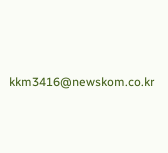kkm3416@newskom.co.kr